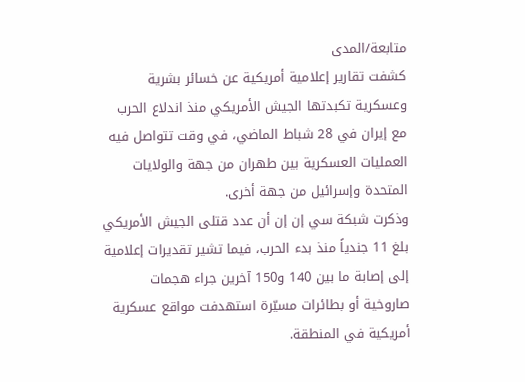متابعة/المدى
كشفت تقارير إعلامية أمريكية عن خسائر بشرية وعسكرية تكبدتها الجيش الأمريكي منذ اندلاع الحرب مع إيران في 28 شباط الماضي، في وقت تتواصل فيه العمليات العسكرية بين طهران من جهة والولايات المتحدة وإسرائيل من جهة أخرى.
وذكرت شبكة سي إن إن أن عدد قتلى الجيش الأمريكي بلغ 11 جندياً منذ بدء الحرب، فيما تشير تقديرات إعلامية إلى إصابة ما بين 140 و150 آخرين جراء هجمات صاروخية أو بطائرات مسيّرة استهدفت مواقع عسكرية أمريكية في المنطقة.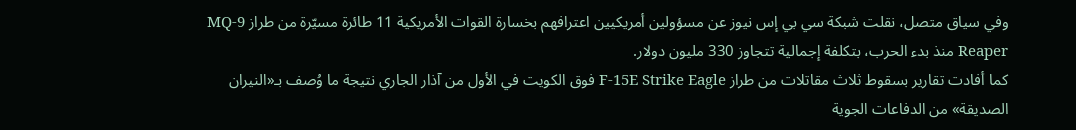وفي سياق متصل، نقلت شبكة سي بي إس نيوز عن مسؤولين أمريكيين اعترافهم بخسارة القوات الأمريكية 11 طائرة مسيّرة من طراز MQ-9 Reaper منذ بدء الحرب، بتكلفة إجمالية تتجاوز 330 مليون دولار.
كما أفادت تقارير بسقوط ثلاث مقاتلات من طراز F-15E Strike Eagle فوق الكويت في الأول من آذار الجاري نتيجة ما وُصف بـ«النيران الصديقة» من الدفاعات الجوية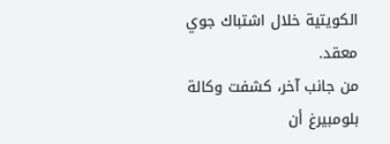الكويتية خلال اشتباك جوي معقد.
من جانب آخر، كشفت وكالة بلومبيرغ أن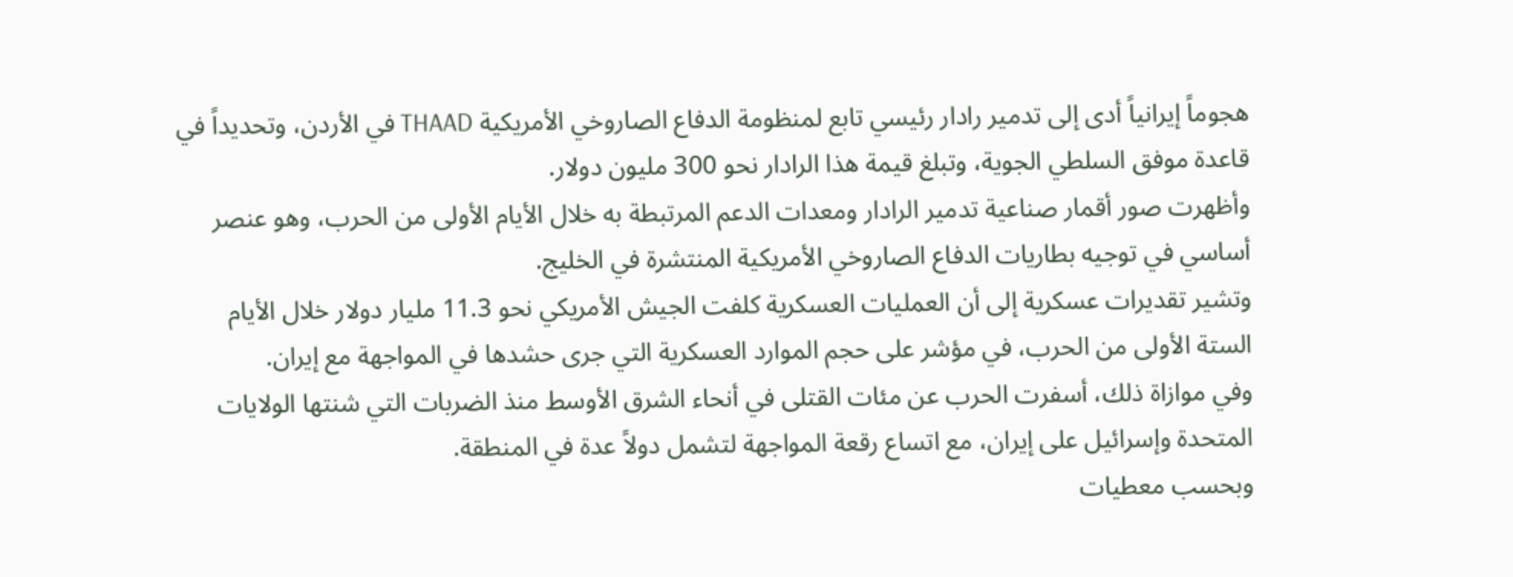هجوماً إيرانياً أدى إلى تدمير رادار رئيسي تابع لمنظومة الدفاع الصاروخي الأمريكية THAAD في الأردن، وتحديداً في قاعدة موفق السلطي الجوية، وتبلغ قيمة هذا الرادار نحو 300 مليون دولار.
وأظهرت صور أقمار صناعية تدمير الرادار ومعدات الدعم المرتبطة به خلال الأيام الأولى من الحرب، وهو عنصر أساسي في توجيه بطاريات الدفاع الصاروخي الأمريكية المنتشرة في الخليج.
وتشير تقديرات عسكرية إلى أن العمليات العسكرية كلفت الجيش الأمريكي نحو 11.3 مليار دولار خلال الأيام الستة الأولى من الحرب، في مؤشر على حجم الموارد العسكرية التي جرى حشدها في المواجهة مع إيران.
وفي موازاة ذلك، أسفرت الحرب عن مئات القتلى في أنحاء الشرق الأوسط منذ الضربات التي شنتها الولايات المتحدة وإسرائيل على إيران، مع اتساع رقعة المواجهة لتشمل دولاً عدة في المنطقة.
وبحسب معطيات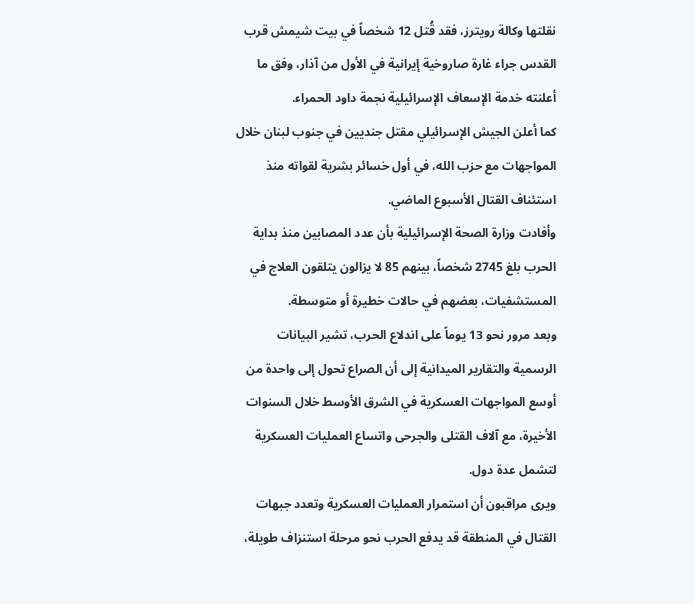نقلتها وكالة رويترز، فقد قُتل 12 شخصاً في بيت شيمش قرب القدس جراء غارة صاروخية إيرانية في الأول من آذار، وفق ما أعلنته خدمة الإسعاف الإسرائيلية نجمة داود الحمراء.
كما أعلن الجيش الإسرائيلي مقتل جنديين في جنوب لبنان خلال المواجهات مع حزب الله، في أول خسائر بشرية لقواته منذ استئناف القتال الأسبوع الماضي.
وأفادت وزارة الصحة الإسرائيلية بأن عدد المصابين منذ بداية الحرب بلغ 2745 شخصاً، بينهم 85 لا يزالون يتلقون العلاج في المستشفيات، بعضهم في حالات خطيرة أو متوسطة.
وبعد مرور نحو 13 يوماً على اندلاع الحرب، تشير البيانات الرسمية والتقارير الميدانية إلى أن الصراع تحول إلى واحدة من أوسع المواجهات العسكرية في الشرق الأوسط خلال السنوات الأخيرة، مع آلاف القتلى والجرحى واتساع العمليات العسكرية لتشمل عدة دول.
ويرى مراقبون أن استمرار العمليات العسكرية وتعدد جبهات القتال في المنطقة قد يدفع الحرب نحو مرحلة استنزاف طويلة،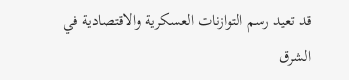قد تعيد رسم التوازنات العسكرية والاقتصادية في الشرق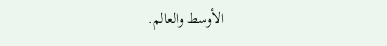الأوسط والعالم.